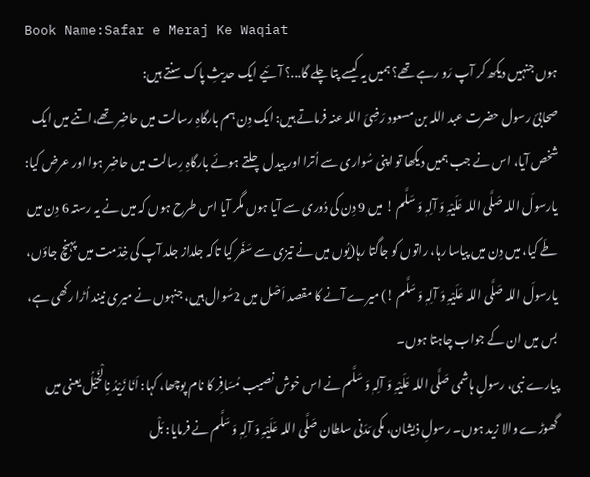Book Name:Safar e Meraj Ke Waqiat
ہوں جنہیں دیکھ کر آپ رَو رہے تھے؟ ہمیں یہ کیسے پتا چلے گا...؟ آئیے ایک حدیثِ پاک سنتے ہیں:
صحابئ رسول حضرت عبد اللہ بن مسعود رَضِیَ اللہ عنہ فرماتے ہیں: ایک دِن ہم بارگاہِ رسالت میں حاضِر تھے،اتنے میں ایک شخص آیا، اس نے جب ہمیں دیکھا تو اپنی سُواری سے اُترا اور پیدل چلتے ہوئے بارگاہِ رِسالت میں حاضِر ہوا اور عرض کیا: یارسولَ اللہ صَلَّی اللہ عَلَیْہِ وَ آلِہٖ وَ سَلَّم ! میں 9 دِن کی دُوری سے آیا ہوں مگر آیا اس طرح ہوں کہ میں نے یہ رستہ 6 دِن میں طَے کیا، میں دِن میں پیاسا رہا، راتوں کو جاگتا رہا(یُوں میں نے تیزی سے سَفَر کیا تاکہ جلداز جلد آپ کی خِدْمت میں پہنچ جاؤں، یارسولَ اللہ صَلَّی اللہ عَلَیْہِ وَ آلِہٖ وَ سَلَّم !) میرے آنے کا مقصد اَصْل میں 2سُوال ہیں، جنہوں نے میری نیند اُڑا رکھی ہے، بس میں ان کے جواب چاہتا ہوں۔
پیارے نبی، رسولِ ہاشمی صَلَّی اللہ عَلَیْہِ وَ آلِہٖ وَ سَلَّم نے اس خوش نصیب مُسَافِر کا نام پوچھا، کہا: اَنَا زَيْدُ نِالْخَيْلُ یعنی میں گھوڑے والا زید ہوں۔ رسولِ ذیشان، مکی مَدَنی سلطان صَلَّی اللہ عَلَیْہِ وَ آلِہٖ وَ سَلَّم نے فرمایا: بَلْ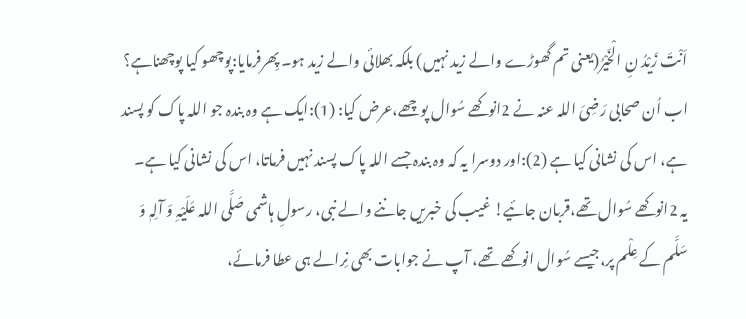اَنْتَ زَيْدُ نِ الْخَيْرُ(یعنی تم گھوڑے والے زید نہیں) بلکہ بھلائی والے زید ہو۔ پِھرفرمایا:پوچھو کیا پوچھناہے؟ اب اُن صحابی رَضِیَ اللہ عنہ نے 2انوکھے سُوال پوچھے،عرض کیا: (1):ایک ہے وہ بندہ جو اللہ پاک کو پسند ہے، اس کی نشانی کیا ہے (2):اور دوسرا یہ کہ وہ بندہ جسے اللہ پاک پسند نہیں فرماتا، اس کی نشانی کیا ہے۔
یہ 2انوکھے سُوال تھے،قربان جائیے! غیب کی خبریں جاننے والے نبی، رسولِ ہاشمی صَلَّی اللہ عَلَیْہِ وَ آلِہٖ وَ سَلَّم کے عِلْم پر،جیسے سُوال انوکھے تھے، آپ نے جوابات بھی نِرالے ہی عطا فرمائے،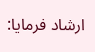ارشاد فرمایا: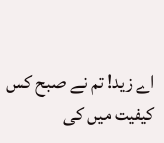اے زید! تم نے صبح کس کیفیت میں کی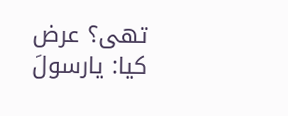تھی؟ عرض کیا: یارسولَ